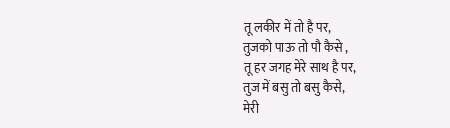तू लकीर में तो है पर,
तुजको पाऊ तो पौ कैसे ,
तू हर जगह मेरे साथ है पर,
तुज में बसु तो बसु कैसे,
मेरी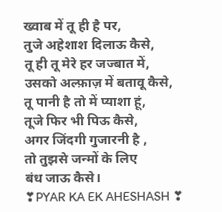ख्वाब में तू ही है पर,
तुजे अहेशाश दिलाऊ कैसे,
तू ही तू मेरे हर जज्बात में,
उसको अल्फ़ाज़ में बतावू कैसे,
तू पानी है तो में प्याशा हूं,
तूजे फिर भी पिऊ कैसे,
अगर जिंदगी गुजारनी है ,
तो तुझसे जन्मों के लिए
बंध जाऊ कैसे।
❣PYAR KA EK AHESHASH ❣